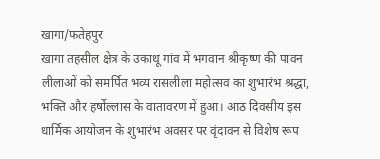खागा/फतेहपुर
खागा तहसील क्षेत्र के उकाथू गांव में भगवान श्रीकृष्ण की पावन लीलाओं को समर्पित भव्य रासलीला महोत्सव का शुभारंभ श्रद्धा, भक्ति और हर्षोल्लास के वातावरण में हुआ। आठ दिवसीय इस धार्मिक आयोजन के शुभारंभ अवसर पर वृंदावन से विशेष रूप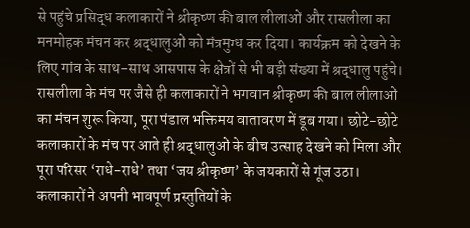से पहुंचे प्रसिद्ध कलाकारों ने श्रीकृष्ण की बाल लीलाओं और रासलीला का मनमोहक मंचन कर श्रद्धालुओं को मंत्रमुग्ध कर दिया। कार्यक्रम को देखने के लिए गांव के साथ-साथ आसपास के क्षेत्रों से भी बड़ी संख्या में श्रद्धालु पहुंचे। रासलीला के मंच पर जैसे ही कलाकारों ने भगवान श्रीकृष्ण की बाल लीलाओं का मंचन शुरू किया, पूरा पंडाल भक्तिमय वातावरण में डूब गया। छोटे-छोटे कलाकारों के मंच पर आते ही श्रद्धालुओं के बीच उत्साह देखने को मिला और पूरा परिसर ‘राधे-राधे’ तथा ‘जय श्रीकृष्ण’ के जयकारों से गूंज उठा। कलाकारों ने अपनी भावपूर्ण प्रस्तुतियों के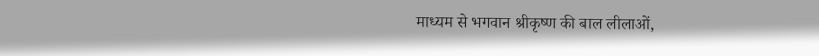माध्यम से भगवान श्रीकृष्ण की बाल लीलाओं,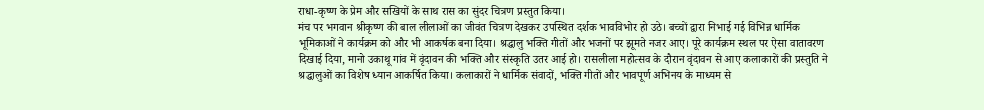राधा-कृष्ण के प्रेम और सखियों के साथ रास का सुंदर चित्रण प्रस्तुत किया।
मंच पर भगवान श्रीकृष्ण की बाल लीलाओं का जीवंत चित्रण देखकर उपस्थित दर्शक भावविभोर हो उठे। बच्चों द्वारा निभाई गई विभिन्न धार्मिक भूमिकाओं ने कार्यक्रम को और भी आकर्षक बना दिया। श्रद्धालु भक्ति गीतों और भजनों पर झूमते नजर आए। पूरे कार्यक्रम स्थल पर ऐसा वातावरण दिखाई दिया, मानो उकाथू गांव में वृंदावन की भक्ति और संस्कृति उतर आई हो। रासलीला महोत्सव के दौरान वृंदावन से आए कलाकारों की प्रस्तुति ने श्रद्धालुओं का विशेष ध्यान आकर्षित किया। कलाकारों ने धार्मिक संवादों, भक्ति गीतों और भावपूर्ण अभिनय के माध्यम से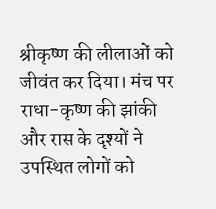श्रीकृष्ण की लीलाओं को जीवंत कर दिया। मंच पर राधा-कृष्ण की झांकी और रास के दृश्यों ने उपस्थित लोगों को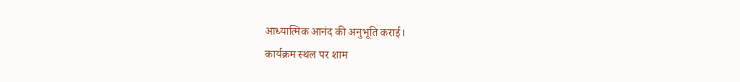आध्यात्मिक आनंद की अनुभूति कराई।
कार्यक्रम स्थल पर शाम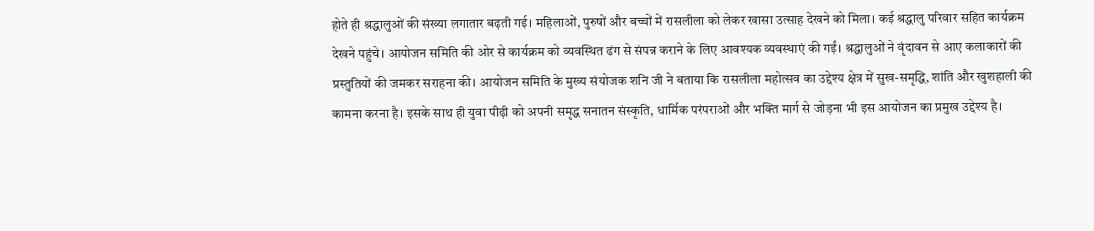होते ही श्रद्धालुओं की संख्या लगातार बढ़ती गई। महिलाओं, पुरुषों और बच्चों में रासलीला को लेकर खासा उत्साह देखने को मिला। कई श्रद्धालु परिवार सहित कार्यक्रम देखने पहुंचे। आयोजन समिति की ओर से कार्यक्रम को व्यवस्थित ढंग से संपन्न कराने के लिए आवश्यक व्यवस्थाएं की गईं। श्रद्धालुओं ने वृंदावन से आए कलाकारों की प्रस्तुतियों की जमकर सराहना की। आयोजन समिति के मुख्य संयोजक शनि जी ने बताया कि रासलीला महोत्सव का उद्देश्य क्षेत्र में सुख-समृद्धि, शांति और खुशहाली की कामना करना है। इसके साथ ही युवा पीढ़ी को अपनी समृद्ध सनातन संस्कृति, धार्मिक परंपराओं और भक्ति मार्ग से जोड़ना भी इस आयोजन का प्रमुख उद्देश्य है।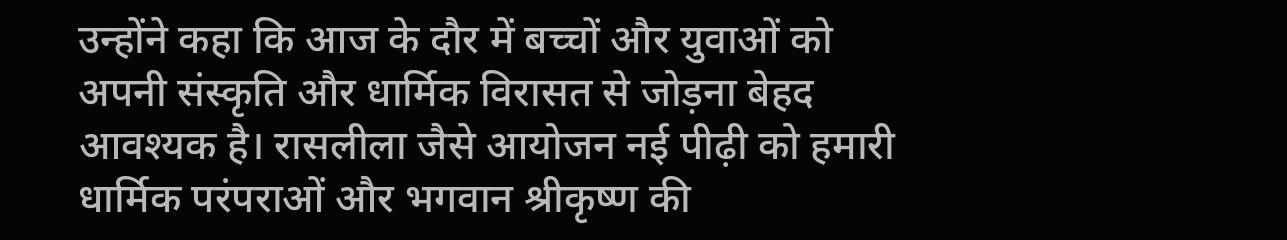उन्होंने कहा कि आज के दौर में बच्चों और युवाओं को अपनी संस्कृति और धार्मिक विरासत से जोड़ना बेहद आवश्यक है। रासलीला जैसे आयोजन नई पीढ़ी को हमारी धार्मिक परंपराओं और भगवान श्रीकृष्ण की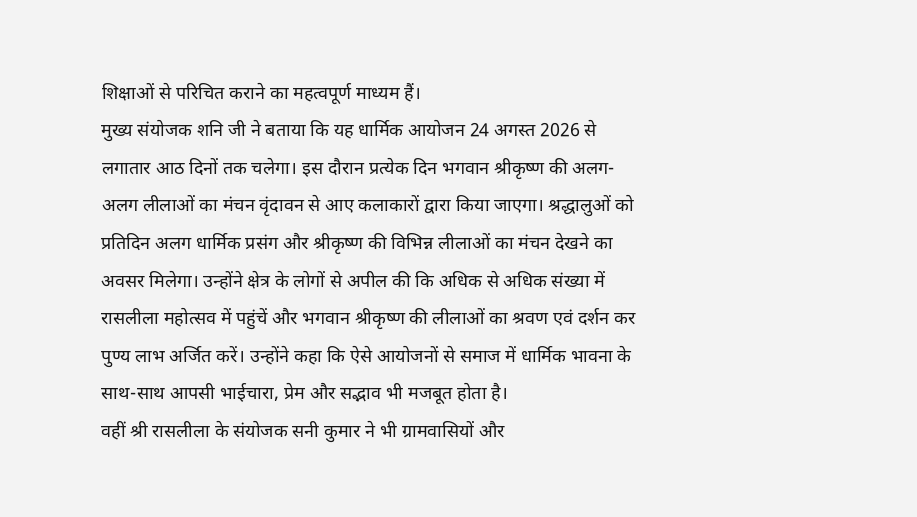शिक्षाओं से परिचित कराने का महत्वपूर्ण माध्यम हैं।
मुख्य संयोजक शनि जी ने बताया कि यह धार्मिक आयोजन 24 अगस्त 2026 से लगातार आठ दिनों तक चलेगा। इस दौरान प्रत्येक दिन भगवान श्रीकृष्ण की अलग-अलग लीलाओं का मंचन वृंदावन से आए कलाकारों द्वारा किया जाएगा। श्रद्धालुओं को प्रतिदिन अलग धार्मिक प्रसंग और श्रीकृष्ण की विभिन्न लीलाओं का मंचन देखने का अवसर मिलेगा। उन्होंने क्षेत्र के लोगों से अपील की कि अधिक से अधिक संख्या में रासलीला महोत्सव में पहुंचें और भगवान श्रीकृष्ण की लीलाओं का श्रवण एवं दर्शन कर पुण्य लाभ अर्जित करें। उन्होंने कहा कि ऐसे आयोजनों से समाज में धार्मिक भावना के साथ-साथ आपसी भाईचारा, प्रेम और सद्भाव भी मजबूत होता है।
वहीं श्री रासलीला के संयोजक सनी कुमार ने भी ग्रामवासियों और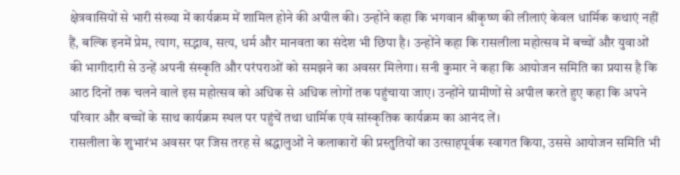क्षेत्रवासियों से भारी संख्या में कार्यक्रम में शामिल होने की अपील की। उन्होंने कहा कि भगवान श्रीकृष्ण की लीलाएं केवल धार्मिक कथाएं नहीं हैं, बल्कि इनमें प्रेम, त्याग, सद्भाव, सत्य, धर्म और मानवता का संदेश भी छिपा है। उन्होंने कहा कि रासलीला महोत्सव में बच्चों और युवाओं की भागीदारी से उन्हें अपनी संस्कृति और परंपराओं को समझने का अवसर मिलेगा। सनी कुमार ने कहा कि आयोजन समिति का प्रयास है कि आठ दिनों तक चलने वाले इस महोत्सव को अधिक से अधिक लोगों तक पहुंचाया जाए। उन्होंने ग्रामीणों से अपील करते हुए कहा कि अपने परिवार और बच्चों के साथ कार्यक्रम स्थल पर पहुंचें तथा धार्मिक एवं सांस्कृतिक कार्यक्रम का आनंद लें।
रासलीला के शुभारंभ अवसर पर जिस तरह से श्रद्धालुओं ने कलाकारों की प्रस्तुतियों का उत्साहपूर्वक स्वागत किया, उससे आयोजन समिति भी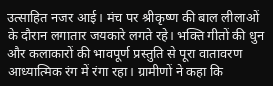उत्साहित नजर आई। मंच पर श्रीकृष्ण की बाल लीलाओं के दौरान लगातार जयकारे लगते रहे। भक्ति गीतों की धुन और कलाकारों की भावपूर्ण प्रस्तुति से पूरा वातावरण आध्यात्मिक रंग में रंगा रहा। ग्रामीणों ने कहा कि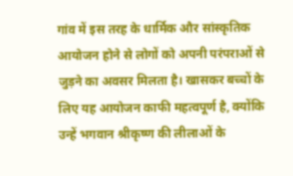गांव में इस तरह के धार्मिक और सांस्कृतिक आयोजन होने से लोगों को अपनी परंपराओं से जुड़ने का अवसर मिलता है। खासकर बच्चों के लिए यह आयोजन काफी महत्वपूर्ण है, क्योंकि उन्हें भगवान श्रीकृष्ण की लीलाओं के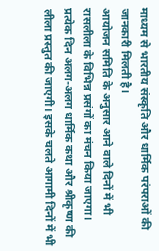माध्यम से भारतीय संस्कृति और धार्मिक परंपराओं की जानकारी मिलती है।
आयोजन समिति के अनुसार आने वाले दिनों में भी रासलीला के विभिन्न प्रसंगों का मंचन किया जाएगा। प्रत्येक दिन अलग-अलग धार्मिक कथा और श्रीकृष्ण की लीला प्रस्तुत की जाएगी। इसके चलते आगामी दिनों में भी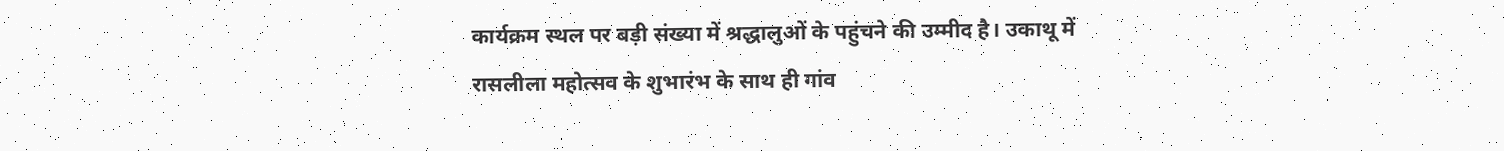कार्यक्रम स्थल पर बड़ी संख्या में श्रद्धालुओं के पहुंचने की उम्मीद है। उकाथू में रासलीला महोत्सव के शुभारंभ के साथ ही गांव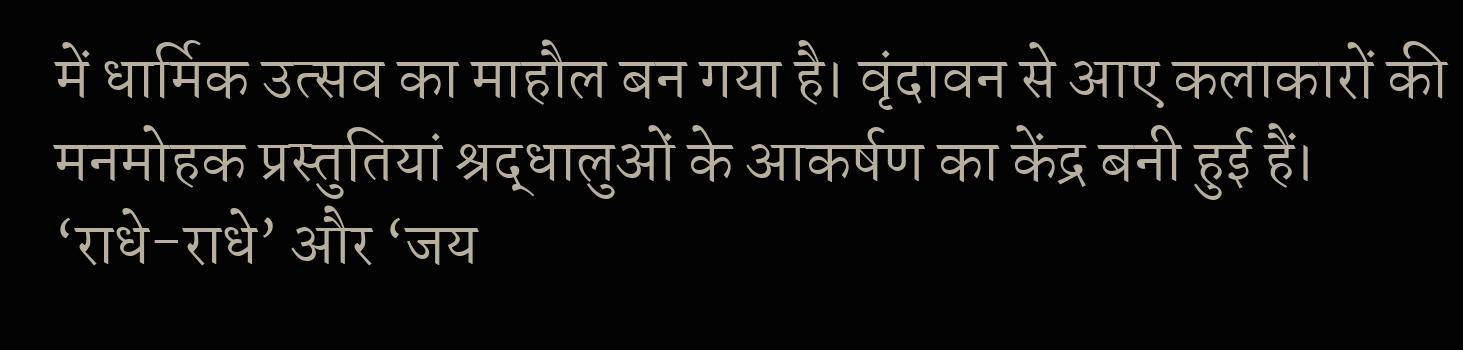में धार्मिक उत्सव का माहौल बन गया है। वृंदावन से आए कलाकारों की मनमोहक प्रस्तुतियां श्रद्धालुओं के आकर्षण का केंद्र बनी हुई हैं। ‘राधे-राधे’ और ‘जय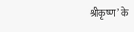श्रीकृष्ण’ के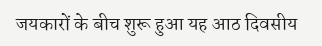जयकारों के बीच शुरू हुआ यह आठ दिवसीय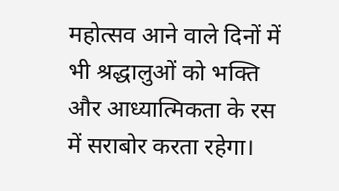महोत्सव आने वाले दिनों में भी श्रद्धालुओं को भक्ति और आध्यात्मिकता के रस में सराबोर करता रहेगा।